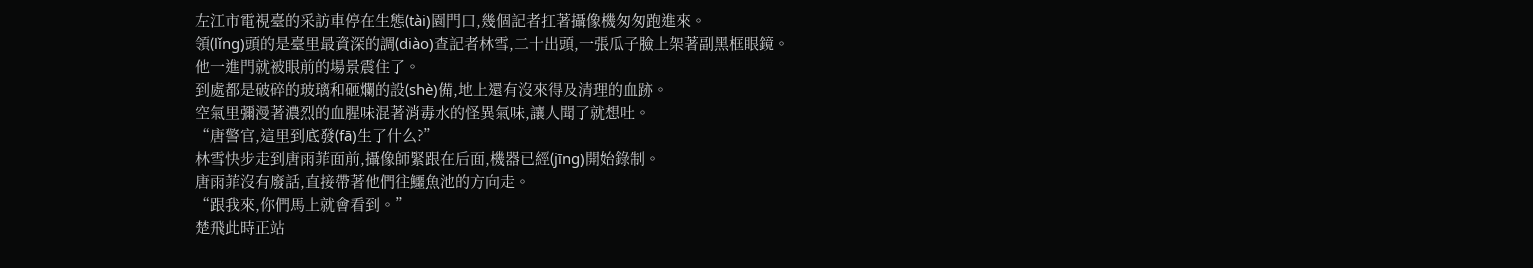左江市電視臺的采訪車停在生態(tài)園門口,幾個記者扛著攝像機匆匆跑進來。
領(lǐng)頭的是臺里最資深的調(diào)查記者林雪,二十出頭,一張瓜子臉上架著副黑框眼鏡。
他一進門就被眼前的場景震住了。
到處都是破碎的玻璃和砸爛的設(shè)備,地上還有沒來得及清理的血跡。
空氣里彌漫著濃烈的血腥味混著消毒水的怪異氣味,讓人聞了就想吐。
“唐警官,這里到底發(fā)生了什么?”
林雪快步走到唐雨菲面前,攝像師緊跟在后面,機器已經(jīng)開始錄制。
唐雨菲沒有廢話,直接帶著他們往鱷魚池的方向走。
“跟我來,你們馬上就會看到。”
楚飛此時正站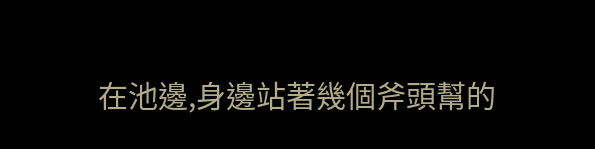在池邊,身邊站著幾個斧頭幫的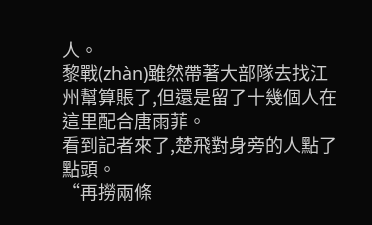人。
黎戰(zhàn)雖然帶著大部隊去找江州幫算賬了,但還是留了十幾個人在這里配合唐雨菲。
看到記者來了,楚飛對身旁的人點了點頭。
“再撈兩條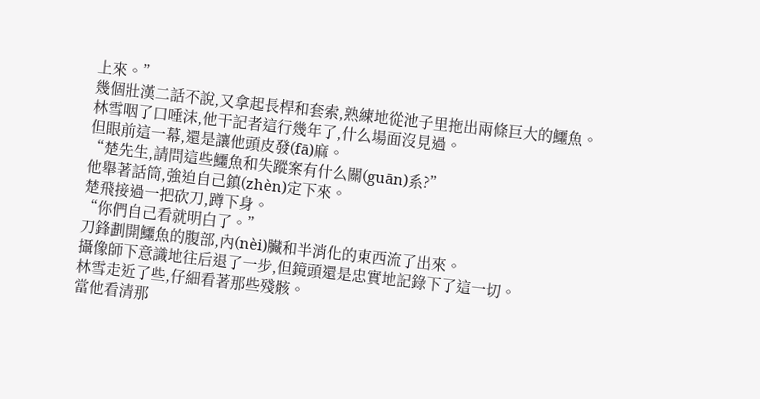上來。”
幾個壯漢二話不說,又拿起長桿和套索,熟練地從池子里拖出兩條巨大的鱷魚。
林雪咽了口唾沫,他干記者這行幾年了,什么場面沒見過。
但眼前這一幕,還是讓他頭皮發(fā)麻。
“楚先生,請問這些鱷魚和失蹤案有什么關(guān)系?”
他舉著話筒,強迫自己鎮(zhèn)定下來。
楚飛接過一把砍刀,蹲下身。
“你們自己看就明白了。”
刀鋒劃開鱷魚的腹部,內(nèi)臟和半消化的東西流了出來。
攝像師下意識地往后退了一步,但鏡頭還是忠實地記錄下了這一切。
林雪走近了些,仔細看著那些殘骸。
當他看清那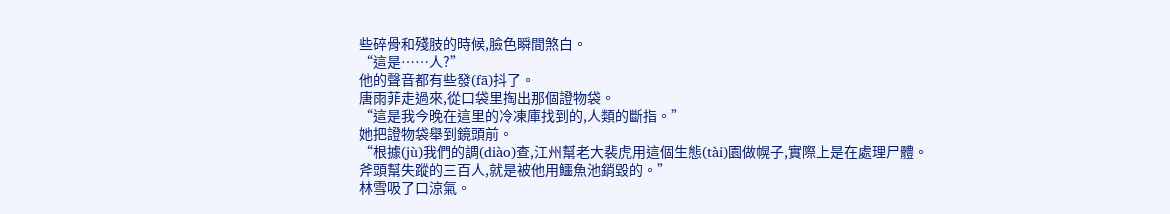些碎骨和殘肢的時候,臉色瞬間煞白。
“這是……人?”
他的聲音都有些發(fā)抖了。
唐雨菲走過來,從口袋里掏出那個證物袋。
“這是我今晚在這里的冷凍庫找到的,人類的斷指。”
她把證物袋舉到鏡頭前。
“根據(jù)我們的調(diào)查,江州幫老大裴虎用這個生態(tài)園做幌子,實際上是在處理尸體。斧頭幫失蹤的三百人,就是被他用鱷魚池銷毀的。”
林雪吸了口涼氣。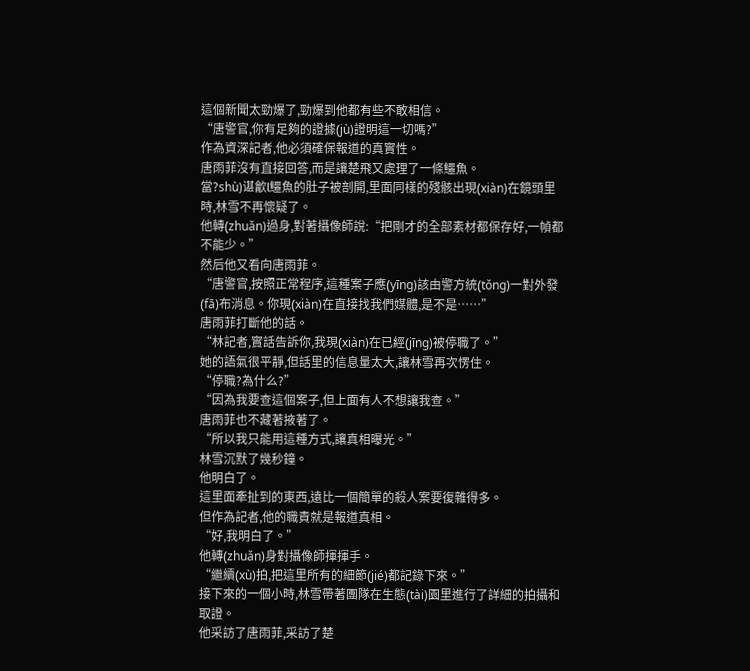這個新聞太勁爆了,勁爆到他都有些不敢相信。
“唐警官,你有足夠的證據(jù)證明這一切嗎?”
作為資深記者,他必須確保報道的真實性。
唐雨菲沒有直接回答,而是讓楚飛又處理了一條鱷魚。
當?shù)谌龡l鱷魚的肚子被剖開,里面同樣的殘骸出現(xiàn)在鏡頭里時,林雪不再懷疑了。
他轉(zhuǎn)過身,對著攝像師說:“把剛才的全部素材都保存好,一幀都不能少。”
然后他又看向唐雨菲。
“唐警官,按照正常程序,這種案子應(yīng)該由警方統(tǒng)一對外發(fā)布消息。你現(xiàn)在直接找我們媒體,是不是……”
唐雨菲打斷他的話。
“林記者,實話告訴你,我現(xiàn)在已經(jīng)被停職了。”
她的語氣很平靜,但話里的信息量太大,讓林雪再次愣住。
“停職?為什么?”
“因為我要查這個案子,但上面有人不想讓我查。”
唐雨菲也不藏著掖著了。
“所以我只能用這種方式,讓真相曝光。”
林雪沉默了幾秒鐘。
他明白了。
這里面牽扯到的東西,遠比一個簡單的殺人案要復雜得多。
但作為記者,他的職責就是報道真相。
“好,我明白了。”
他轉(zhuǎn)身對攝像師揮揮手。
“繼續(xù)拍,把這里所有的細節(jié)都記錄下來。”
接下來的一個小時,林雪帶著團隊在生態(tài)園里進行了詳細的拍攝和取證。
他采訪了唐雨菲,采訪了楚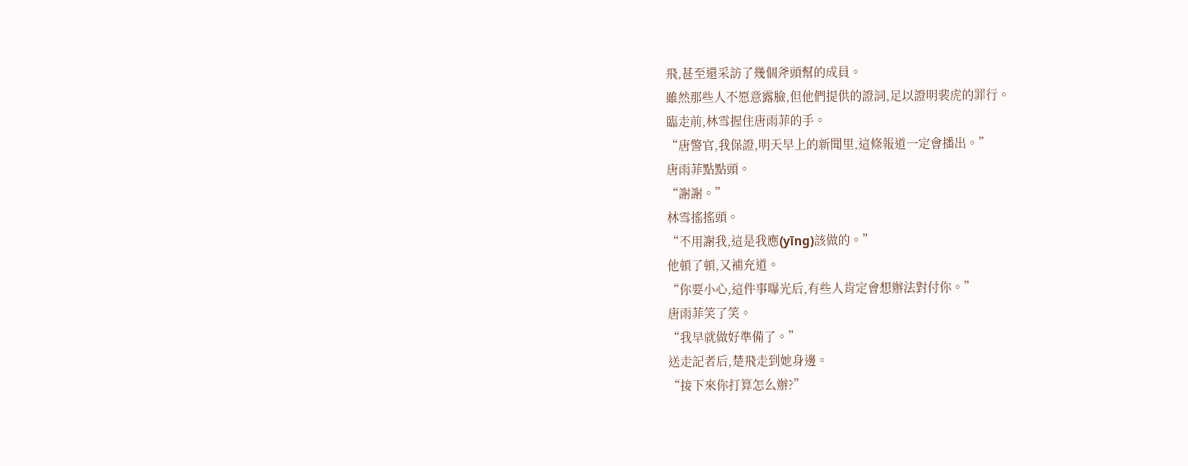飛,甚至還采訪了幾個斧頭幫的成員。
雖然那些人不愿意露臉,但他們提供的證詞,足以證明裴虎的罪行。
臨走前,林雪握住唐雨菲的手。
“唐警官,我保證,明天早上的新聞里,這條報道一定會播出。”
唐雨菲點點頭。
“謝謝。”
林雪搖搖頭。
“不用謝我,這是我應(yīng)該做的。”
他頓了頓,又補充道。
“你要小心,這件事曝光后,有些人肯定會想辦法對付你。”
唐雨菲笑了笑。
“我早就做好準備了。”
送走記者后,楚飛走到她身邊。
“接下來你打算怎么辦?”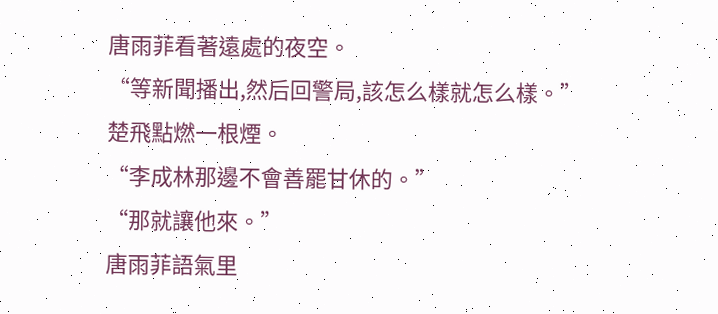唐雨菲看著遠處的夜空。
“等新聞播出,然后回警局,該怎么樣就怎么樣。”
楚飛點燃一根煙。
“李成林那邊不會善罷甘休的。”
“那就讓他來。”
唐雨菲語氣里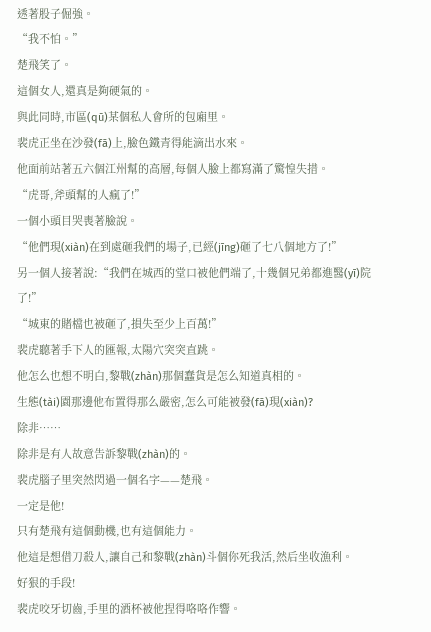透著股子倔強。
“我不怕。”
楚飛笑了。
這個女人,還真是夠硬氣的。
與此同時,市區(qū)某個私人會所的包廂里。
裴虎正坐在沙發(fā)上,臉色鐵青得能滴出水來。
他面前站著五六個江州幫的高層,每個人臉上都寫滿了驚惶失措。
“虎哥,斧頭幫的人瘋了!”
一個小頭目哭喪著臉說。
“他們現(xiàn)在到處砸我們的場子,已經(jīng)砸了七八個地方了!”
另一個人接著說:“我們在城西的堂口被他們端了,十幾個兄弟都進醫(yī)院了!”
“城東的賭檔也被砸了,損失至少上百萬!”
裴虎聽著手下人的匯報,太陽穴突突直跳。
他怎么也想不明白,黎戰(zhàn)那個蠢貨是怎么知道真相的。
生態(tài)園那邊他布置得那么嚴密,怎么可能被發(fā)現(xiàn)?
除非……
除非是有人故意告訴黎戰(zhàn)的。
裴虎腦子里突然閃過一個名字——楚飛。
一定是他!
只有楚飛有這個動機,也有這個能力。
他這是想借刀殺人,讓自己和黎戰(zhàn)斗個你死我活,然后坐收漁利。
好狠的手段!
裴虎咬牙切齒,手里的酒杯被他捏得咯咯作響。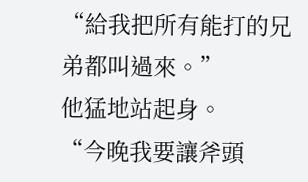“給我把所有能打的兄弟都叫過來。”
他猛地站起身。
“今晚我要讓斧頭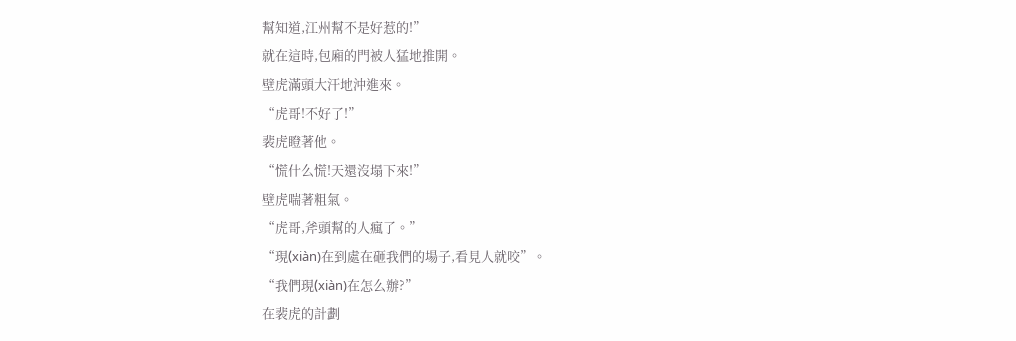幫知道,江州幫不是好惹的!”
就在這時,包廂的門被人猛地推開。
壁虎滿頭大汗地沖進來。
“虎哥!不好了!”
裴虎瞪著他。
“慌什么慌!天還沒塌下來!”
壁虎喘著粗氣。
“虎哥,斧頭幫的人瘋了。”
“現(xiàn)在到處在砸我們的場子,看見人就咬”。
“我們現(xiàn)在怎么辦?”
在裴虎的計劃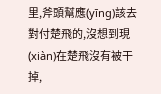里,斧頭幫應(yīng)該去對付楚飛的,沒想到現(xiàn)在楚飛沒有被干掉,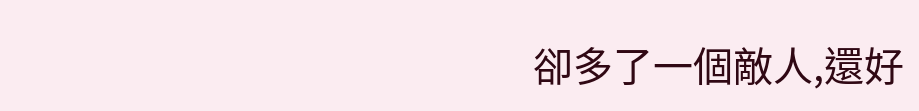卻多了一個敵人,還好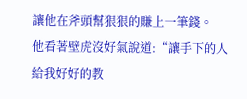讓他在斧頭幫狠狠的賺上一筆錢。
他看著壁虎沒好氣說道:“讓手下的人給我好好的教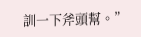訓一下斧頭幫。”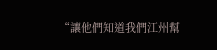“讓他們知道我們江州幫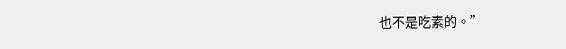也不是吃素的。”